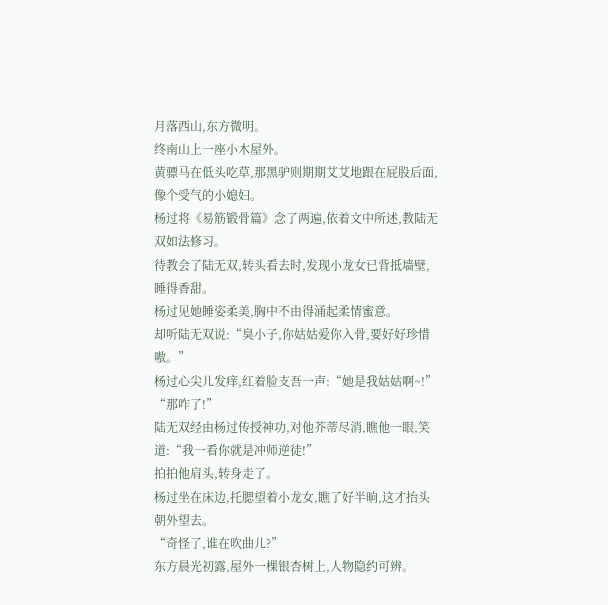月落西山,东方微明。
终南山上一座小木屋外。
黄骠马在低头吃草,那黑驴则期期艾艾地跟在屁股后面,像个受气的小媳妇。
杨过将《易筋锻骨篇》念了两遍,依着文中所述,教陆无双如法修习。
待教会了陆无双,转头看去时,发现小龙女已背抵墙壁,睡得香甜。
杨过见她睡姿柔美,胸中不由得涌起柔情蜜意。
却听陆无双说:“臭小子,你姑姑爱你入骨,要好好珍惜嗷。”
杨过心尖儿发痒,红着脸支吾一声:“她是我姑姑啊~!”
“那咋了!”
陆无双经由杨过传授神功,对他芥蒂尽消,瞧他一眼,笑道:“我一看你就是冲师逆徒!”
拍拍他肩头,转身走了。
杨过坐在床边,托腮望着小龙女,瞧了好半晌,这才抬头朝外望去。
“奇怪了,谁在吹曲儿?”
东方晨光初露,屋外一棵银杏树上,人物隐约可辨。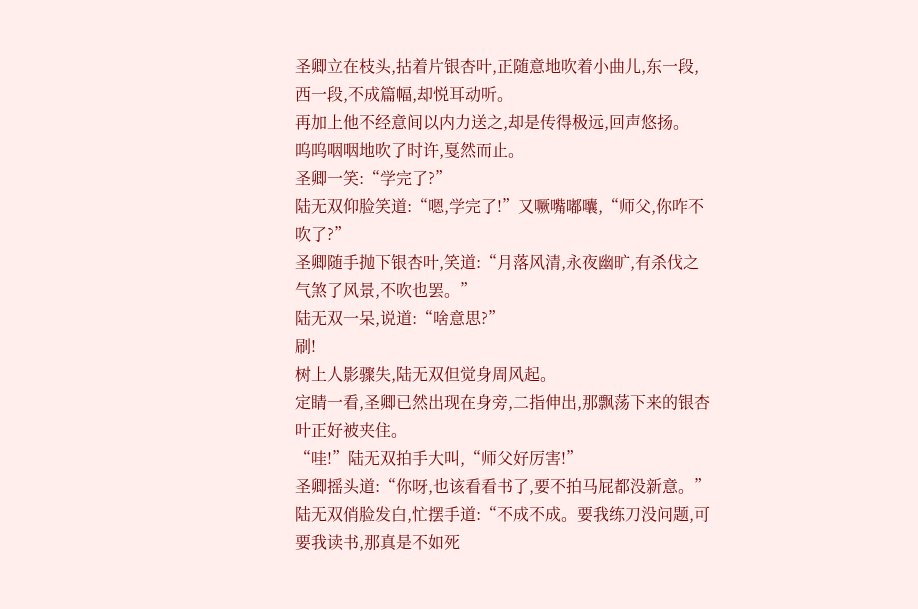圣卿立在枝头,拈着片银杏叶,正随意地吹着小曲儿,东一段,西一段,不成篇幅,却悦耳动听。
再加上他不经意间以内力送之,却是传得极远,回声悠扬。
呜呜咽咽地吹了时许,戛然而止。
圣卿一笑:“学完了?”
陆无双仰脸笑道:“嗯,学完了!”又噘嘴嘟囔,“师父,你咋不吹了?”
圣卿随手抛下银杏叶,笑道:“月落风清,永夜幽旷,有杀伐之气煞了风景,不吹也罢。”
陆无双一呆,说道:“啥意思?”
刷!
树上人影骤失,陆无双但觉身周风起。
定睛一看,圣卿已然出现在身旁,二指伸出,那飘荡下来的银杏叶正好被夹住。
“哇!”陆无双拍手大叫,“师父好厉害!”
圣卿摇头道:“你呀,也该看看书了,要不拍马屁都没新意。”
陆无双俏脸发白,忙摆手道:“不成不成。要我练刀没问题,可要我读书,那真是不如死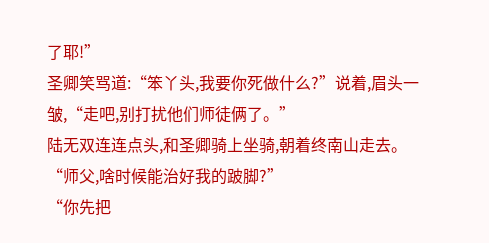了耶!”
圣卿笑骂道:“笨丫头,我要你死做什么?”说着,眉头一皱,“走吧,别打扰他们师徒俩了。”
陆无双连连点头,和圣卿骑上坐骑,朝着终南山走去。
“师父,啥时候能治好我的跛脚?”
“你先把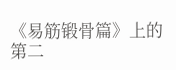《易筋锻骨篇》上的第二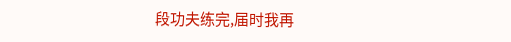段功夫练完,届时我再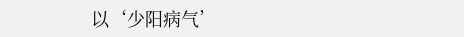以‘少阳病气’